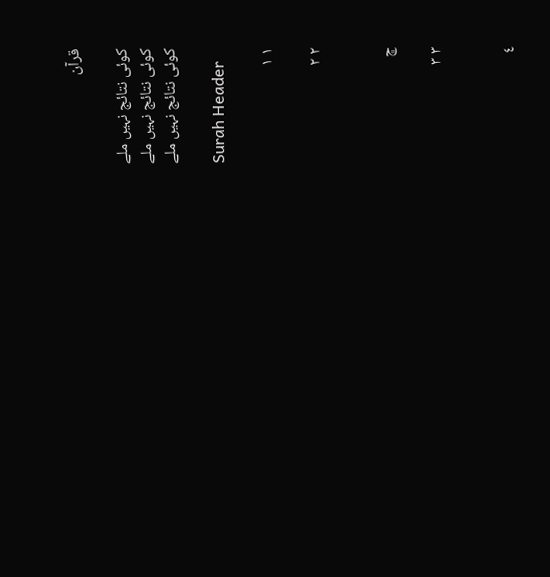قرآن

کوئی نتائج نہیں ملے
کوئی نتائج نہیں ملے
کوئی نتائج نہیں ملے

Surah Header

١ ١

٢ ٢


ڇ

٣ ٣


٤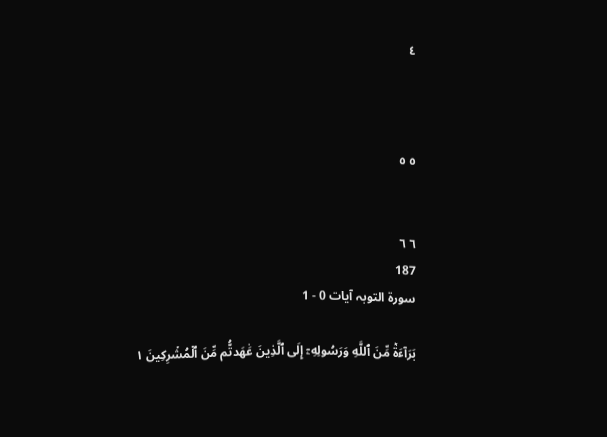٤



٥ ٥


٦ ٦
187
سورۃ التوبہ آیات 0 - 1

بَرَآءَةٞ مِّنَ ٱللَّهِ وَرَسُولِهِۦٓ إِلَى ٱلَّذِينَ عَٰهَدتُّم مِّنَ ٱلۡمُشۡرِكِينَ ١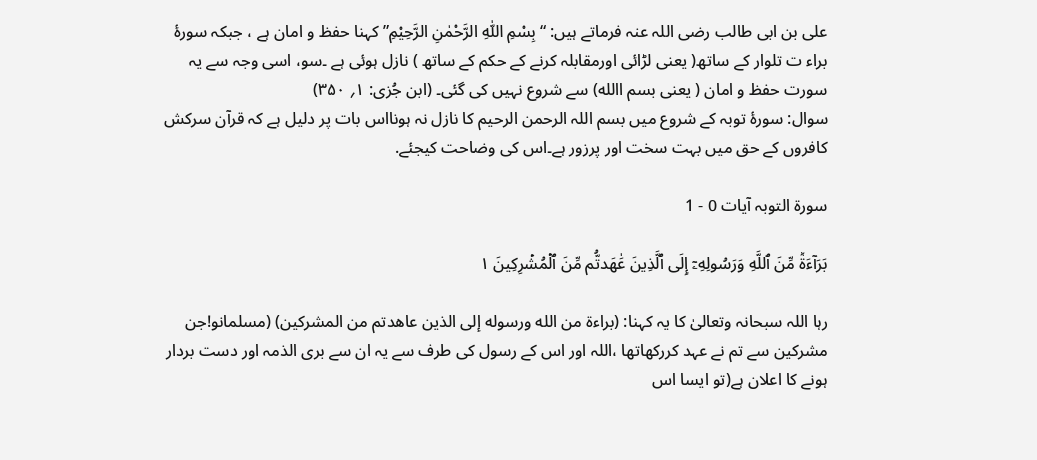علی بن ابی طالب رضی اللہ عنہ فرماتے ہیں: “بِسْمِ اللّٰهِ الرَّحْمٰنِ الرَّحِيْمِ” کہنا حفظ و امان ہے ، جبکہ سورۂ براء ت تلوار کے ساتھ( یعنی لڑائی اورمقابلہ کرنے کے حکم کے ساتھ ) نازل ہوئی ہے ۔سو، اسی وجہ سے یہ سورت حفظ و امان ( یعنی بسم االله) سے شروع نہیں کی گئی۔ (ابن جُزی: ۱؍ ۳۵۰)
سوال: سورۂ توبہ کے شروع میں بسم اللہ الرحمن الرحیم کا نازل نہ ہونااس بات پر دلیل ہے کہ قرآن سرکش کافروں کے حق میں بہت سخت اور پرزور ہے۔اس کی وضاحت کیجئے.

سورۃ التوبہ آیات 0 - 1

بَرَآءَةٞ مِّنَ ٱللَّهِ وَرَسُولِهِۦٓ إِلَى ٱلَّذِينَ عَٰهَدتُّم مِّنَ ٱلۡمُشۡرِكِينَ ١

رہا اللہ سبحانہ وتعالیٰ کا یہ کہنا: (براءة من الله ورسوله إلى الذين عاهدتم من المشركين) (مسلمانو!جن مشرکین سے تم نے عہد کررکھاتھا ،اللہ اور اس کے رسول کی طرف سے یہ ان سے بری الذمہ اور دست بردار ہونے کا اعلان ہے(تو ایسا اس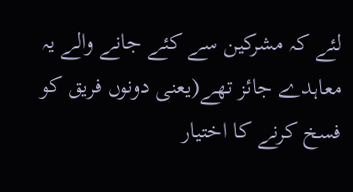لئے کہ مشرکین سے کئے جانے والے یہ معاہدے جائز تھے(یعنی دونوں فریق کو فسخ کرنے کا اختیار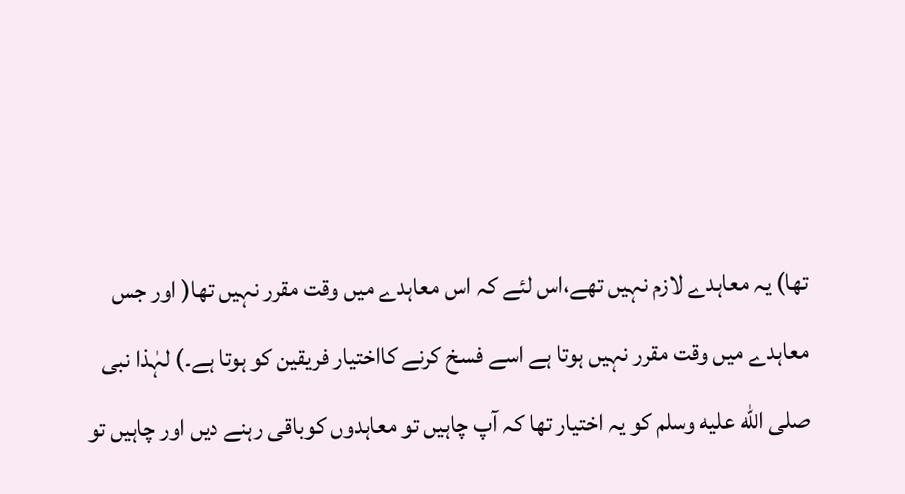تھا) یہ معاہدے لازم نہیں تھے،اس لئے کہ اس معاہدے میں وقت مقرر نہیں تھا( اور جس معاہدے میں وقت مقرر نہیں ہوتا ہے اسے فسخ کرنے کااختیار فریقین کو ہوتا ہے۔) لہٰذا نبی صلى الله عليه وسلم کو یہ اختیار تھا کہ آپ چاہیں تو معاہدوں کوباقی رہنے دیں اور چاہیں تو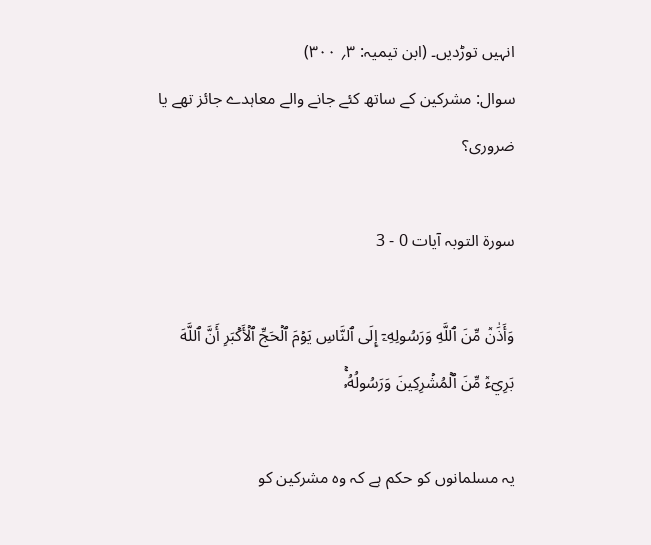انہیں توڑدیں۔ (ابن تیمیہ: ۳؍ ۳۰۰)
سوال: مشرکین کے ساتھ کئے جانے والے معاہدے جائز تھے یا ضروری؟

سورۃ التوبہ آیات 0 - 3

وَأَذَٰنٞ مِّنَ ٱللَّهِ وَرَسُولِهِۦٓ إِلَى ٱلنَّاسِ يَوۡمَ ٱلۡحَجِّ ٱلۡأَكۡبَرِ أَنَّ ٱللَّهَ بَرِيٓءٞ مِّنَ ٱلۡمُشۡرِكِينَ وَرَسُولُهُۥۚ

یہ مسلمانوں کو حکم ہے کہ وہ مشرکین کو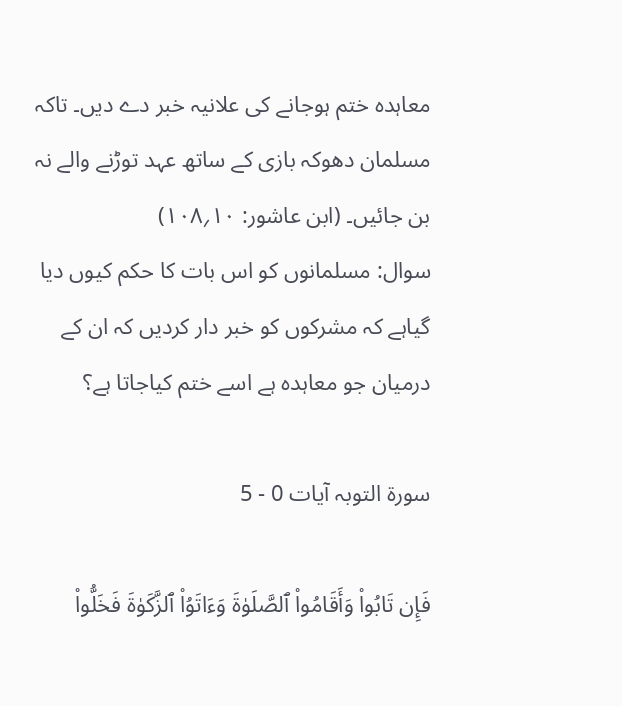معاہدہ ختم ہوجانے کی علانیہ خبر دے دیں۔ تاکہ مسلمان دھوکہ بازی کے ساتھ عہد توڑنے والے نہ بن جائیں۔ (ابن عاشور: ۱۰؍۱۰۸)
سوال: مسلمانوں کو اس بات کا حکم کیوں دیا گیاہے کہ مشرکوں کو خبر دار کردیں کہ ان کے درمیان جو معاہدہ ہے اسے ختم کیاجاتا ہے؟

سورۃ التوبہ آیات 0 - 5

فَإِن تَابُواْ وَأَقَامُواْ ٱلصَّلَوٰةَ وَءَاتَوُاْ ٱلزَّكَوٰةَ فَخَلُّواْ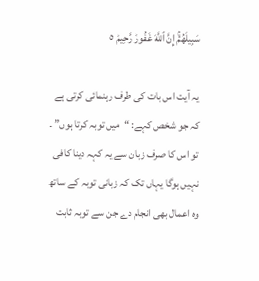سَبِيلَهُمۡۚ إِنَّ ٱللَّهَ غَفُورٞ رَّحِيمٞ ٥

یہ آیت اس بات کی طرف رہنمائی کرتی ہے کہ جو شخص کہے: “میں توبہ کرتا ہوں” ۔ تو اس کا صرف زبان سے یہ کہہ دینا کافی نہیں ہوگا یہاں تک کہ زبانی توبہ کے ساتھ وہ اعمال بھی انجام دے جن سے توبہ ثابت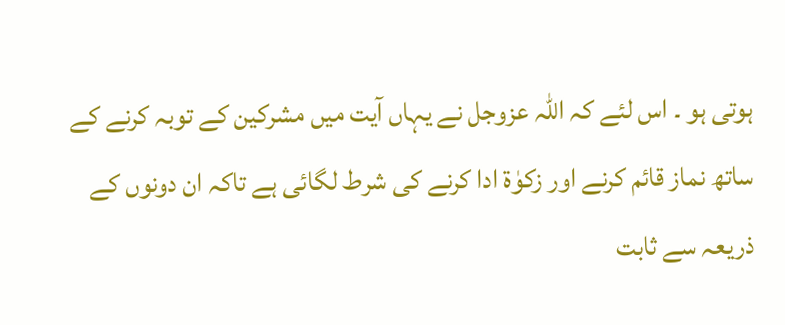ہوتی ہو ۔ اس لئے کہ اللہ عزوجل نے یہاں آیت میں مشرکین کے توبہ کرنے کے ساتھ نماز قائم کرنے اور زکوٰۃ ادا کرنے کی شرط لگائی ہے تاکہ ان دونوں کے ذریعہ سے ثابت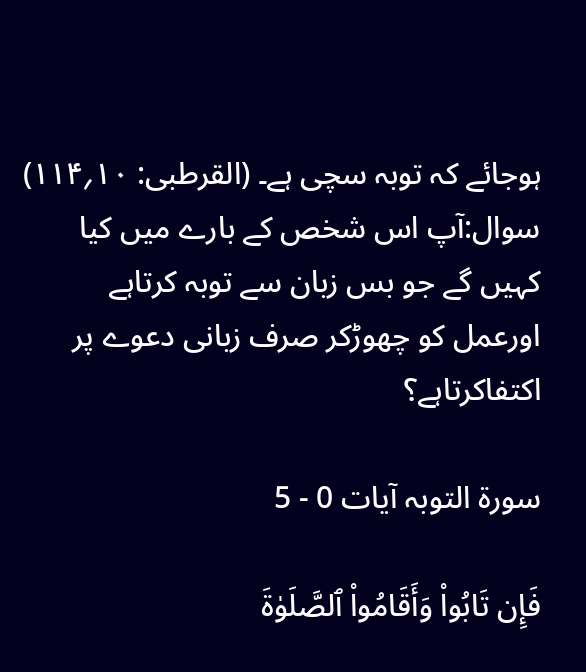ہوجائے کہ توبہ سچی ہے۔ (القرطبی: ۱۰؍۱۱۴)
سوال:آپ اس شخص کے بارے میں کیا کہیں گے جو بس زبان سے توبہ کرتاہے اورعمل کو چھوڑکر صرف زبانی دعوے پر اکتفاکرتاہے؟

سورۃ التوبہ آیات 0 - 5

فَإِن تَابُواْ وَأَقَامُواْ ٱلصَّلَوٰةَ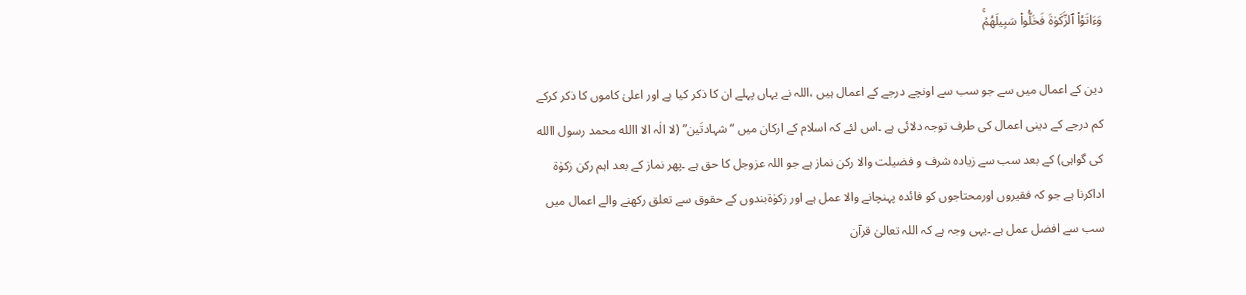وَءَاتَوُاْ ٱلزَّكَوٰةَ فَخَلُّواْ سَبِيلَهُمۡۚ

دین کے اعمال میں سے جو سب سے اونچے درجے کے اعمال ہیں ،اللہ نے یہاں پہلے ان کا ذکر کیا ہے اور اعلیٰ کاموں کا ذکر کرکے کم درجے کے دینی اعمال کی طرف توجہ دلائی ہے ۔اس لئے کہ اسلام کے ارکان میں “شہادتَین” (لا الٰہ الا االله محمد رسول االله کی گواہی) کے بعد سب سے زیادہ شرف و فضیلت والا رکن نماز ہے جو اللہ عزوجل کا حق ہے ۔پھر نماز کے بعد اہم رکن زکوٰۃ اداکرنا ہے جو کہ فقیروں اورمحتاجوں کو فائدہ پہنچانے والا عمل ہے اور زکوٰۃبندوں کے حقوق سے تعلق رکھنے والے اعمال میں سب سے افضل عمل ہے ۔یہی وجہ ہے کہ اللہ تعالیٰ قرآن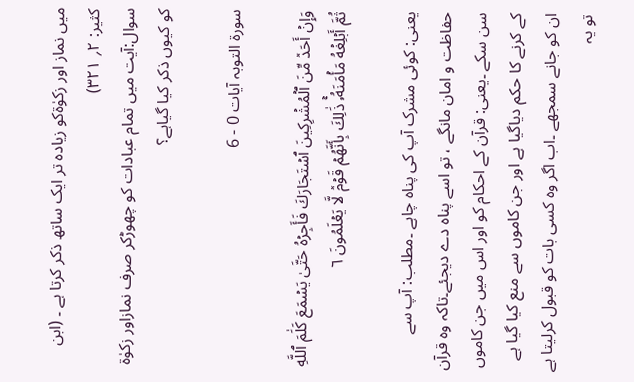میں نماز اور زکوٰۃکو زیادہ تر ایک ساتھ ذکر کرتا ہے ۔ (ابن کثیر: ۲؍ ۳۲۱)
سوال:آیت میں تمام عبادات کو چھوڑکر صرف نمازاور زکوٰۃ کو کیوں ذکر کیا گیاہے؟

سورۃ التوبہ آیات 0 - 6

وَإِنۡ أَحَدٞ مِّنَ ٱلۡمُشۡرِكِينَ ٱسۡتَجَارَكَ فَأَجِرۡهُ حَتَّىٰ يَسۡمَعَ كَلَٰمَ ٱللَّهِ ثُمَّ أَبۡلِغۡهُ مَأۡمَنَهُۥۚ ذَٰلِكَ بِأَنَّهُمۡ قَوۡمٞ لَّا يَعۡلَمُونَ ٦

یعنی: کوئی مشرک آپ کی پناہ چاہے ۔مطلب: آپ سے حفاظت و امان مانگے ، تو اسے پناہ دے دیجئے۔تاکہ وہ قرآن سن سکے ۔یعنی: قرآن کے احکام کو اور اس میں جن کاموں کے کرنے کا حکم دیاگیا ہے اور جن کاموں سے منع کیا گیا ہے ان کو جانے سمجھے ۔اب اگر وہ کسی بات کو قبول کرلیتا ہے تو یہ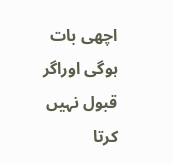اچھی بات ہوگی اوراگر قبول نہیں کرتا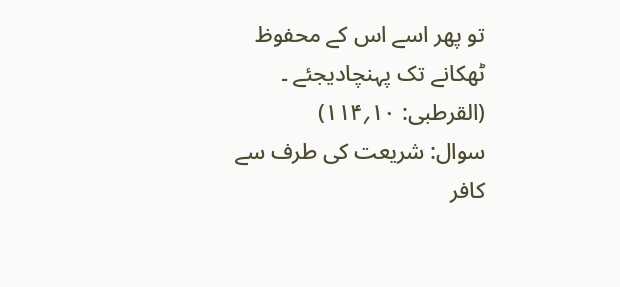تو پھر اسے اس کے محفوظ ٹھکانے تک پہنچادیجئے ۔ (القرطبی: ۱۰؍۱۱۴)
سوال: شریعت کی طرف سے کافر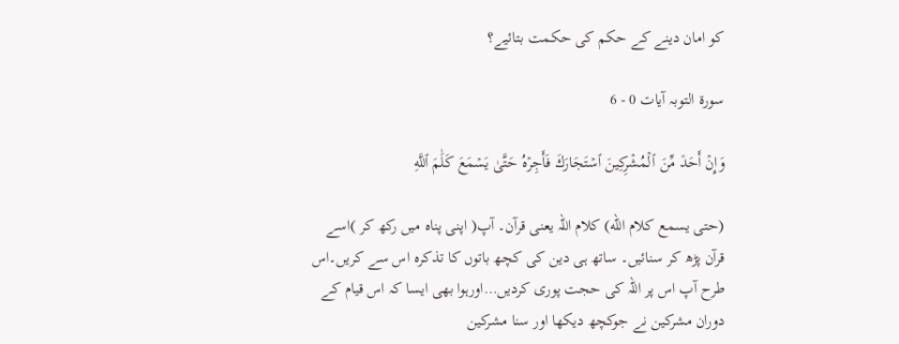کو امان دینے کے حکم کی حکمت بتائیے؟

سورۃ التوبہ آیات 0 - 6

وَإِنۡ أَحَدٞ مِّنَ ٱلۡمُشۡرِكِينَ ٱسۡتَجَارَكَ فَأَجِرۡهُ حَتَّىٰ يَسۡمَعَ كَلَٰمَ ٱللَّهِ

(حتى يسمع كلام الله) کلام اللہ یعنی قرآن۔ آپ( اپنی پناہ میں رکھ کر )اسے قرآن پڑھ کر سنائیں۔ ساتھ ہی دین کی کچھ باتوں کا تذکرہ اس سے کریں۔اس طرح آپ اس پر اللہ کی حجت پوری کردیں…اورہوا بھی ایسا کہ اس قیام کے دوران مشرکین نے جوکچھ دیکھا اور سنا مشرکین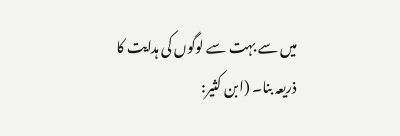میں سے بہت سے لوگوں کی ہدایت کا ذریعہ بنا۔ (ابن کثیر: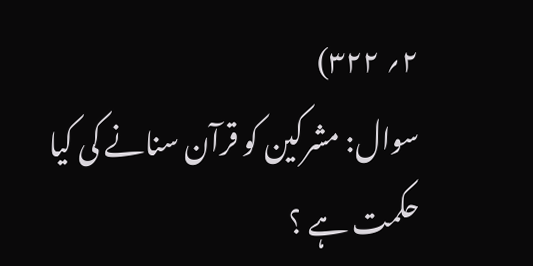۲؍ ۳۲۲)
سوال: مشرکین کو قرآن سنانے کی کیا حکمت ہے ؟